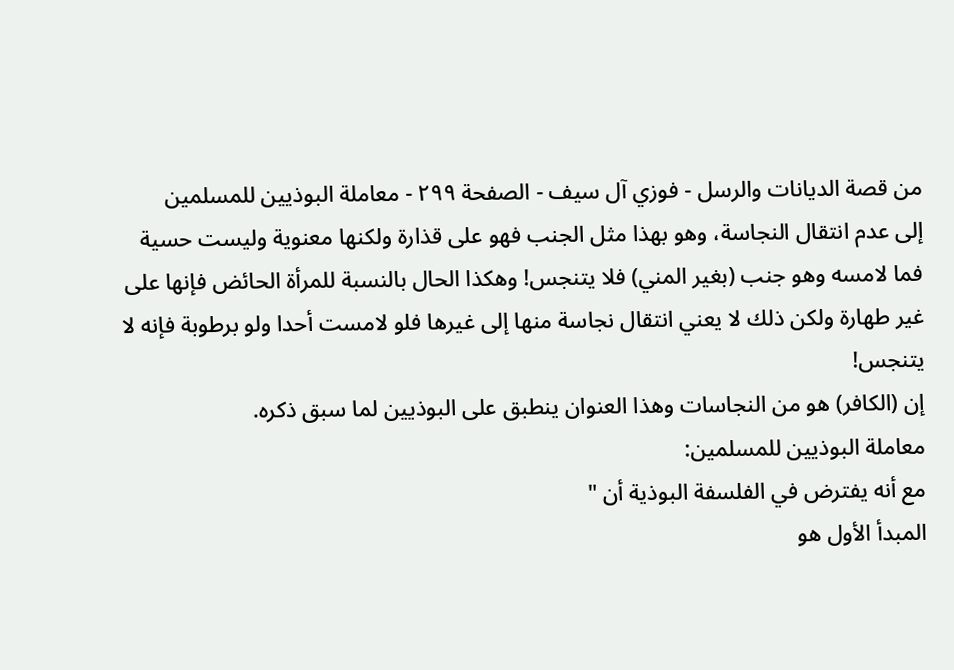من قصة الديانات والرسل - فوزي آل سيف - الصفحة ٢٩٩ - معاملة البوذيين للمسلمين
إلى عدم انتقال النجاسة، وهو بهذا مثل الجنب فهو على قذارة ولكنها معنوية وليست حسية فما لامسه وهو جنب (بغير المني) فلا يتنجس! وهكذا الحال بالنسبة للمرأة الحائض فإنها على غير طهارة ولكن ذلك لا يعني انتقال نجاسة منها إلى غيرها فلو لامست أحدا ولو برطوبة فإنه لا يتنجس!
إن (الكافر) هو من النجاسات وهذا العنوان ينطبق على البوذيين لما سبق ذكره.
معاملة البوذيين للمسلمين:
مع أنه يفترض في الفلسفة البوذية أن "
المبدأ الأول هو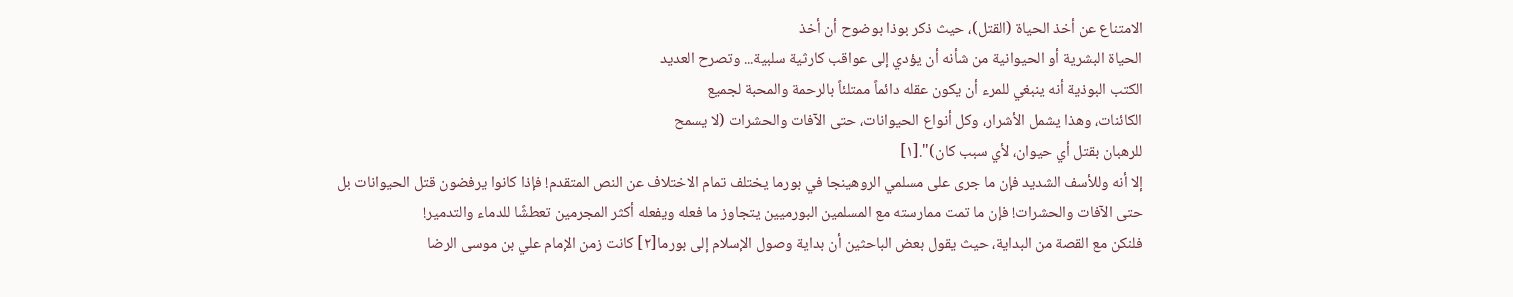الامتناع عن أخذ الحياة (القتل)، حيث ذكر بوذا بوضوح أن أخذ
الحياة البشرية أو الحيوانية من شأنه أن يؤدي إلى عواقب كارثية سلبية... وتصرح العديد
الكتب البوذية أنه ينبغي للمرء أن يكون عقله دائماً ممتلئاً بالرحمة والمحبة لجميع
الكائنات، وهذا يشمل الأشرار، وكل أنواع الحيوانات، حتى الآفات والحشرات (لا يسمح
للرهبان بقتل أي حيوان، لأي سبب كان)".[١]
إلا أنه وللأسف الشديد فإن ما جرى على مسلمي الروهينجا في بورما يختلف تمام الاختلاف عن النص المتقدم! فإذا كانوا يرفضون قتل الحيوانات بل حتى الآفات والحشرات! فإن ما تمت ممارسته مع المسلمين البورميين يتجاوز ما فعله ويفعله أكثر المجرمين تعطشًا للدماء والتدمير!
فلنكن مع القصة من البداية، حيث يقول بعض الباحثين أن بداية وصول الإسلام إلى بورما[٢] كانت زمن الإمام علي بن موسى الرضا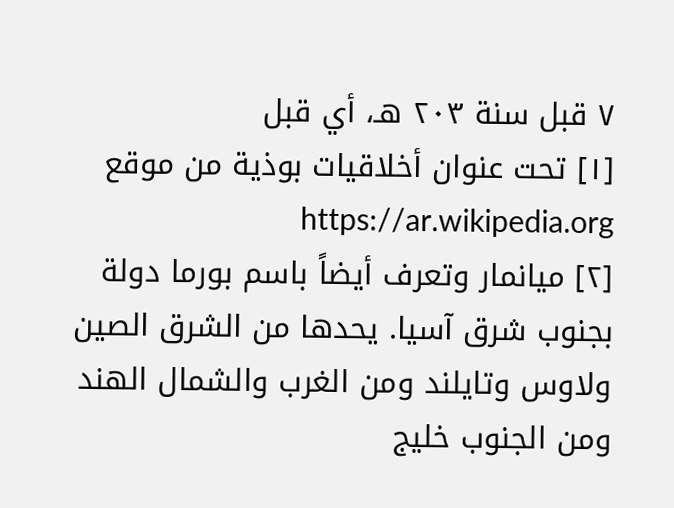٧ قبل سنة ٢٠٣ هـ، أي قبل
[١] تحت عنوان أخلاقيات بوذية من موقع https://ar.wikipedia.org
[٢] ميانمار وتعرف أيضاً باسم بورما دولة بجنوب شرق آسيا. يحدها من الشرق الصين ولاوس وتايلند ومن الغرب والشمال الهند ومن الجنوب خليج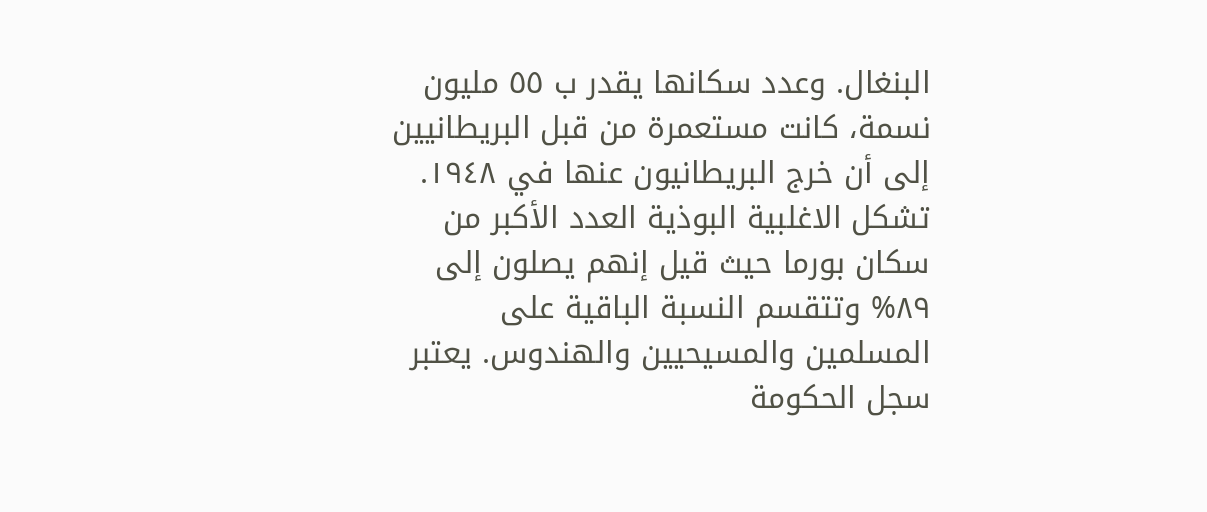البنغال. وعدد سكانها يقدر ب ٥٥ مليون نسمة، كانت مستعمرة من قبل البريطانيين إلى أن خرج البريطانيون عنها في ١٩٤٨. تشكل الاغلبية البوذية العدد الأكبر من سكان بورما حيث قيل إنهم يصلون إلى ٨٩% وتتقسم النسبة الباقية على المسلمين والمسيحيين والهندوس. يعتبر سجل الحكومة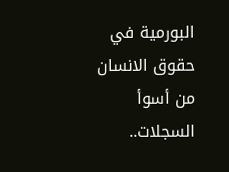البورمية في حقوق الانسان من أسوأ السجلات..